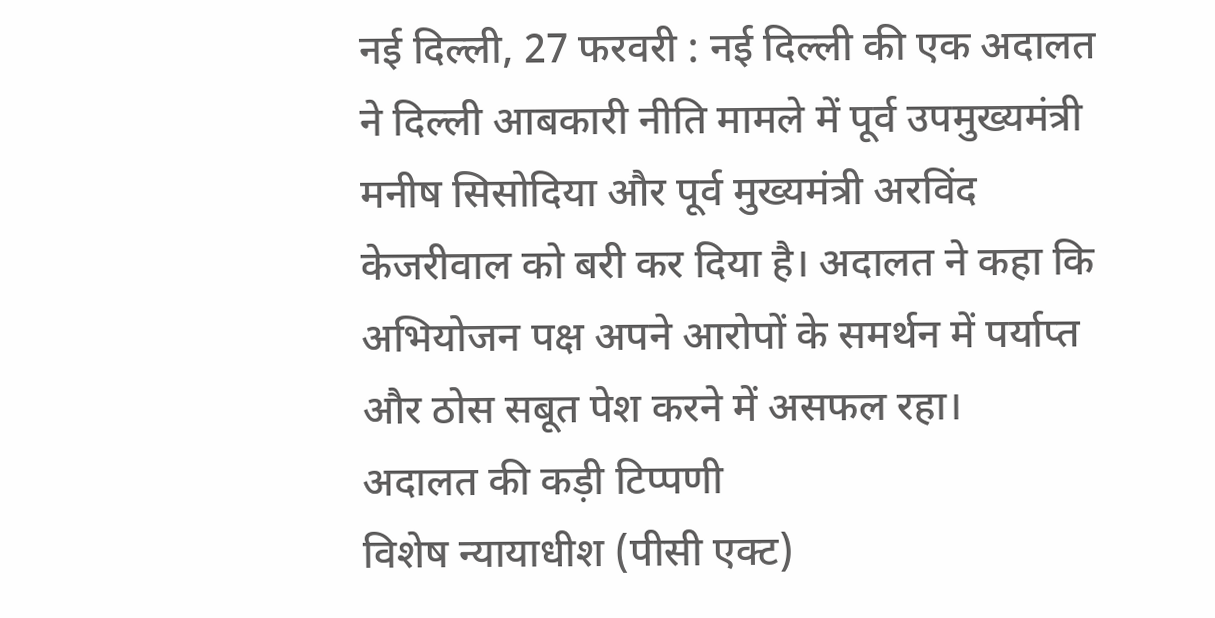नई दिल्ली, 27 फरवरी : नई दिल्ली की एक अदालत ने दिल्ली आबकारी नीति मामले में पूर्व उपमुख्यमंत्री मनीष सिसोदिया और पूर्व मुख्यमंत्री अरविंद केजरीवाल को बरी कर दिया है। अदालत ने कहा कि अभियोजन पक्ष अपने आरोपों के समर्थन में पर्याप्त और ठोस सबूत पेश करने में असफल रहा।
अदालत की कड़ी टिप्पणी
विशेष न्यायाधीश (पीसी एक्ट)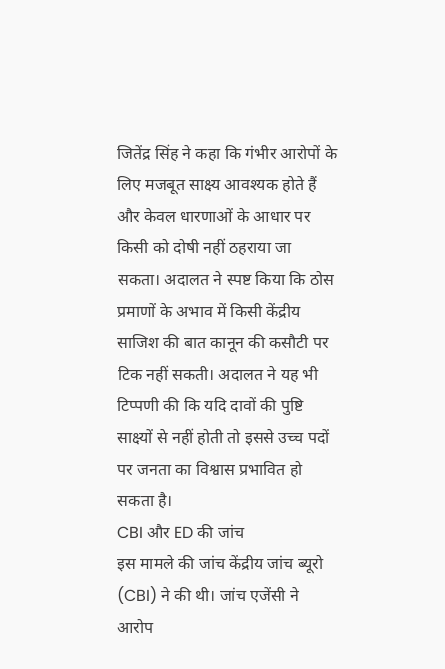जितेंद्र सिंह ने कहा कि गंभीर आरोपों के लिए मजबूत साक्ष्य आवश्यक होते हैं और केवल धारणाओं के आधार पर किसी को दोषी नहीं ठहराया जा सकता। अदालत ने स्पष्ट किया कि ठोस प्रमाणों के अभाव में किसी केंद्रीय साजिश की बात कानून की कसौटी पर टिक नहीं सकती। अदालत ने यह भी टिप्पणी की कि यदि दावों की पुष्टि साक्ष्यों से नहीं होती तो इससे उच्च पदों पर जनता का विश्वास प्रभावित हो सकता है।
CBI और ED की जांच
इस मामले की जांच केंद्रीय जांच ब्यूरो (CBI) ने की थी। जांच एजेंसी ने आरोप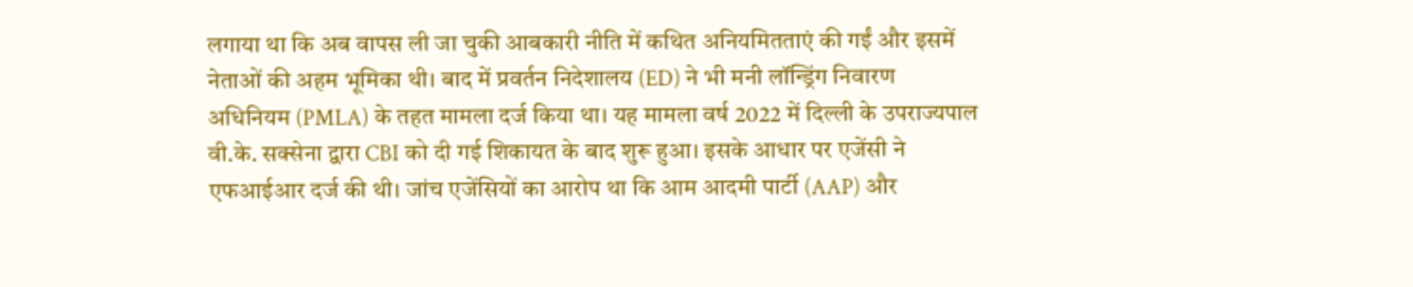लगाया था कि अब वापस ली जा चुकी आबकारी नीति में कथित अनियमितताएं की गईं और इसमें नेताओं की अहम भूमिका थी। बाद में प्रवर्तन निदेशालय (ED) ने भी मनी लॉन्ड्रिंग निवारण अधिनियम (PMLA) के तहत मामला दर्ज किया था। यह मामला वर्ष 2022 में दिल्ली के उपराज्यपाल वी.के. सक्सेना द्वारा CBI को दी गई शिकायत के बाद शुरू हुआ। इसके आधार पर एजेंसी ने एफआईआर दर्ज की थी। जांच एजेंसियों का आरोप था कि आम आदमी पार्टी (AAP) और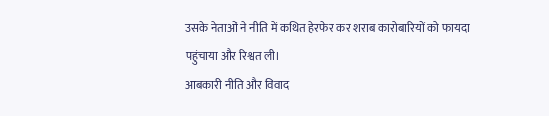उसके नेताओं ने नीति में कथित हेरफेर कर शराब कारोबारियों को फायदा पहुंचाया और रिश्वत ली।
आबकारी नीति और विवाद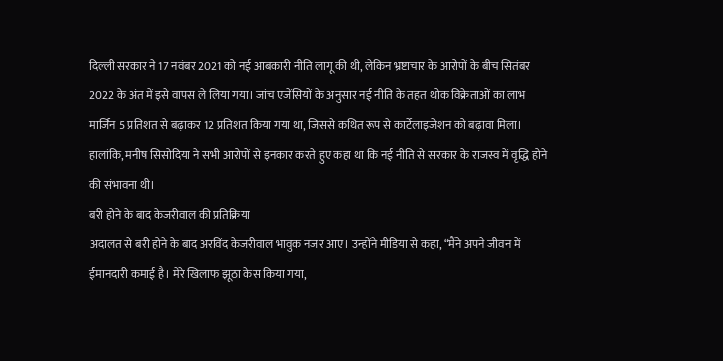दिल्ली सरकार ने 17 नवंबर 2021 को नई आबकारी नीति लागू की थी, लेकिन भ्रष्टाचार के आरोपों के बीच सितंबर 2022 के अंत में इसे वापस ले लिया गया। जांच एजेंसियों के अनुसार नई नीति के तहत थोक विक्रेताओं का लाभ मार्जिन 5 प्रतिशत से बढ़ाकर 12 प्रतिशत किया गया था, जिससे कथित रूप से कार्टेलाइजेशन को बढ़ावा मिला। हालांकि, मनीष सिसोदिया ने सभी आरोपों से इनकार करते हुए कहा था कि नई नीति से सरकार के राजस्व में वृद्धि होने की संभावना थी।
बरी होने के बाद केजरीवाल की प्रतिक्रिया
अदालत से बरी होने के बाद अरविंद केजरीवाल भावुक नजर आए। उन्होंने मीडिया से कहा, “मैंने अपने जीवन में ईमानदारी कमाई है। मेरे खिलाफ झूठा केस किया गया,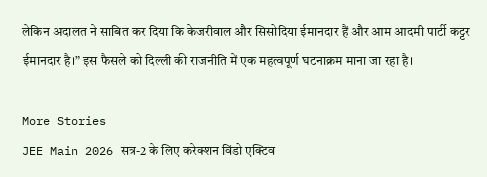लेकिन अदालत ने साबित कर दिया कि केजरीवाल और सिसोदिया ईमानदार हैं और आम आदमी पार्टी कट्टर ईमानदार है।” इस फैसले को दिल्ली की राजनीति में एक महत्वपूर्ण घटनाक्रम माना जा रहा है।

More Stories
JEE Main 2026 सत्र-2 के लिए करेक्शन विंडो एक्टिव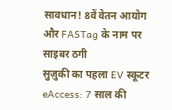सावधान! 8वें वेतन आयोग और FASTag के नाम पर साइबर ठगी
सुज़ुकी का पहला EV स्कूटर eAccess: 7 साल की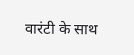वारंटी के साथ